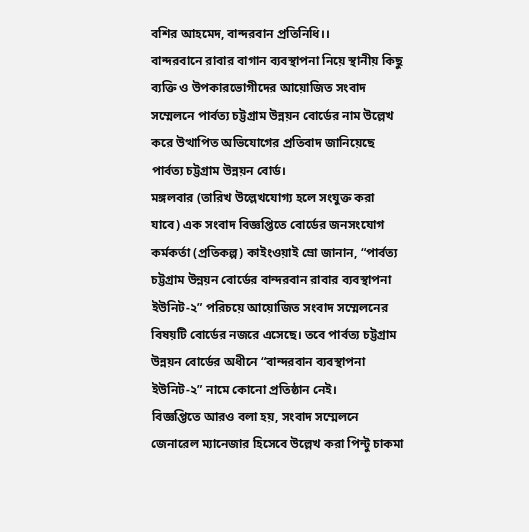বশির আহমেদ, বান্দরবান প্রতিনিধি।।
বান্দরবানে রাবার বাগান ব্যবস্থাপনা নিয়ে স্থানীয় কিছু ব্যক্তি ও উপকারভোগীদের আয়োজিত সংবাদ সম্মেলনে পার্বত্য চট্টগ্রাম উন্নয়ন বোর্ডের নাম উল্লেখ করে উত্থাপিত অভিযোগের প্রতিবাদ জানিয়েছে পার্বত্য চট্টগ্রাম উন্নয়ন বোর্ড।
মঙ্গলবার (তারিখ উল্লেখযোগ্য হলে সংযুক্ত করা যাবে) এক সংবাদ বিজ্ঞপ্তিতে বোর্ডের জনসংযোগ কর্মকর্তা (প্রতিকল্প) কাইংওয়াই ম্রো জানান, “পার্বত্য চট্টগ্রাম উন্নয়ন বোর্ডের বান্দরবান রাবার ব্যবস্থাপনা ইউনিট-২” পরিচয়ে আয়োজিত সংবাদ সম্মেলনের বিষয়টি বোর্ডের নজরে এসেছে। তবে পার্বত্য চট্টগ্রাম উন্নয়ন বোর্ডের অধীনে “বান্দরবান ব্যবস্থাপনা ইউনিট-২” নামে কোনো প্রতিষ্ঠান নেই।
বিজ্ঞপ্তিতে আরও বলা হয়, সংবাদ সম্মেলনে জেনারেল ম্যানেজার হিসেবে উল্লেখ করা পিন্টু চাকমা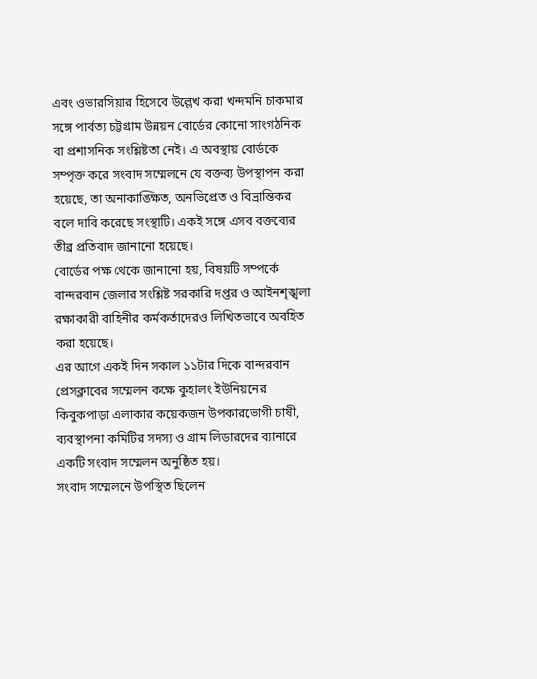এবং ওভারসিয়ার হিসেবে উল্লেখ করা খন্দমনি চাকমার সঙ্গে পার্বত্য চট্টগ্রাম উন্নয়ন বোর্ডের কোনো সাংগঠনিক বা প্রশাসনিক সংশ্লিষ্টতা নেই। এ অবস্থায় বোর্ডকে সম্পৃক্ত করে সংবাদ সম্মেলনে যে বক্তব্য উপস্থাপন করা হয়েছে, তা অনাকাঙ্ক্ষিত, অনভিপ্রেত ও বিভ্রান্তিকর বলে দাবি করেছে সংস্থাটি। একই সঙ্গে এসব বক্তব্যের তীব্র প্রতিবাদ জানানো হয়েছে।
বোর্ডের পক্ষ থেকে জানানো হয়, বিষয়টি সম্পর্কে বান্দরবান জেলার সংশ্লিষ্ট সরকারি দপ্তর ও আইনশৃঙ্খলা রক্ষাকারী বাহিনীর কর্মকর্তাদেরও লিখিতভাবে অবহিত করা হয়েছে।
এর আগে একই দিন সকাল ১১টার দিকে বান্দরবান প্রেসক্লাবের সম্মেলন কক্ষে কুহালং ইউনিয়নের কিবুকপাড়া এলাকার কয়েকজন উপকারভোগী চাষী, ব্যবস্থাপনা কমিটির সদস্য ও গ্রাম লিডারদের ব্যানারে একটি সংবাদ সম্মেলন অনুষ্ঠিত হয়।
সংবাদ সম্মেলনে উপস্থিত ছিলেন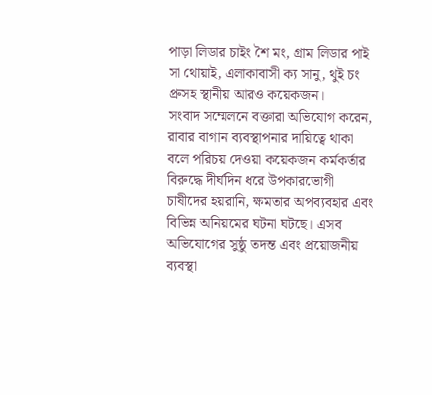পাড়া লিডার চাইং শৈ মং, গ্রাম লিডার পাই সা থোয়াই, এলাকাবাসী ক্য সানু, থুই চং প্রুসহ স্থানীয় আরও কয়েকজন।
সংবাদ সম্মেলনে বক্তারা অভিযোগ করেন, রাবার বাগান ব্যবস্থাপনার দায়িত্বে থাকা বলে পরিচয় দেওয়া কয়েকজন কর্মকর্তার বিরুদ্ধে দীর্ঘদিন ধরে উপকারভোগী চাষীদের হয়রানি, ক্ষমতার অপব্যবহার এবং বিভিন্ন অনিয়মের ঘটনা ঘটছে। এসব অভিযোগের সুষ্ঠু তদন্ত এবং প্রয়োজনীয় ব্যবস্থা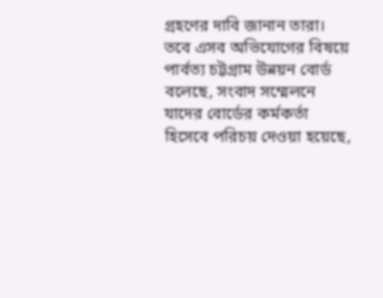গ্রহণের দাবি জানান তারা।
তবে এসব অভিযোগের বিষয়ে পার্বত্য চট্টগ্রাম উন্নয়ন বোর্ড বলেছে, সংবাদ সম্মেলনে যাদের বোর্ডের কর্মকর্তা হিসেবে পরিচয় দেওয়া হয়েছে,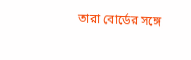তারা বোর্ডের সঙ্গে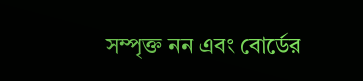সম্পৃক্ত নন এবং বোর্ডের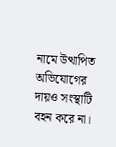নামে উত্থাপিত অভিযোগের দায়ও সংস্থাটি বহন করে না।